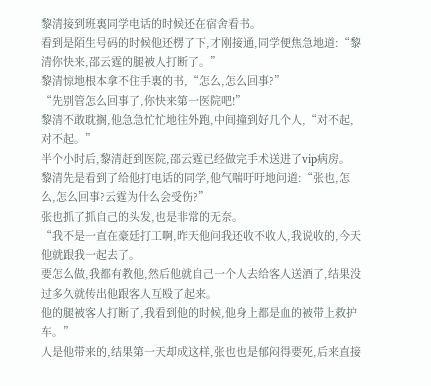黎清接到班裏同学电话的时候还在宿舍看书。
看到是陌生号码的时候他还楞了下,才刚接通,同学便焦急地道:“黎清你快来,邵云霆的腿被人打断了。”
黎清惊地根本拿不住手裏的书,“怎么,怎么回事?”
“先别管怎么回事了,你快来第一医院吧!”
黎清不敢耽搁,他急急忙忙地往外跑,中间撞到好几个人,“对不起,对不起。”
半个小时后,黎清赶到医院,邵云霆已经做完手术送进了vip病房。
黎清先是看到了给他打电话的同学,他气喘吁吁地问道:“张也,怎么,怎么回事?云霆为什么会受伤?”
张也抓了抓自己的头发,也是非常的无奈。
“我不是一直在豪廷打工啊,昨天他问我还收不收人,我说收的,今天他就跟我一起去了。
要怎么做,我都有教他,然后他就自己一个人去给客人送酒了,结果没过多久就传出他跟客人互殴了起来。
他的腿被客人打断了,我看到他的时候,他身上都是血的被带上救护车。”
人是他带来的,结果第一天却成这样,张也也是郁闷得要死,后来直接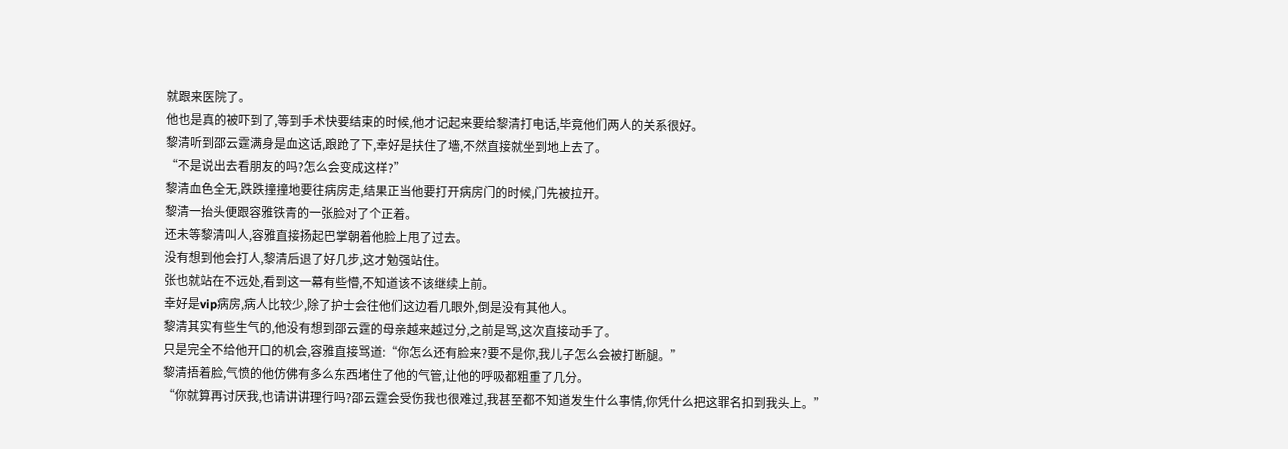就跟来医院了。
他也是真的被吓到了,等到手术快要结束的时候,他才记起来要给黎清打电话,毕竟他们两人的关系很好。
黎清听到邵云霆满身是血这话,踉跄了下,幸好是扶住了墻,不然直接就坐到地上去了。
“不是说出去看朋友的吗?怎么会变成这样?”
黎清血色全无,跌跌撞撞地要往病房走,结果正当他要打开病房门的时候,门先被拉开。
黎清一抬头便跟容雅铁青的一张脸对了个正着。
还未等黎清叫人,容雅直接扬起巴掌朝着他脸上甩了过去。
没有想到他会打人,黎清后退了好几步,这才勉强站住。
张也就站在不远处,看到这一幕有些懵,不知道该不该继续上前。
幸好是vip病房,病人比较少,除了护士会往他们这边看几眼外,倒是没有其他人。
黎清其实有些生气的,他没有想到邵云霆的母亲越来越过分,之前是骂,这次直接动手了。
只是完全不给他开口的机会,容雅直接骂道:“你怎么还有脸来?要不是你,我儿子怎么会被打断腿。”
黎清捂着脸,气愤的他仿佛有多么东西堵住了他的气管,让他的呼吸都粗重了几分。
“你就算再讨厌我,也请讲讲理行吗?邵云霆会受伤我也很难过,我甚至都不知道发生什么事情,你凭什么把这罪名扣到我头上。”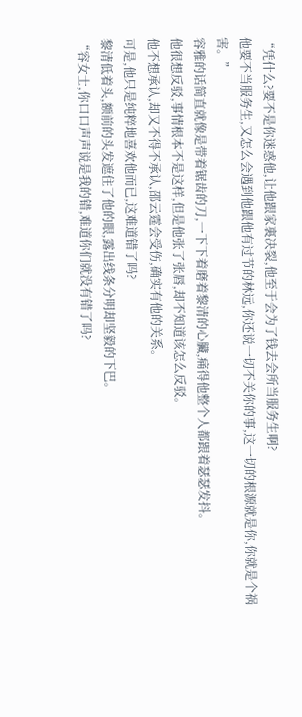“凭什么?要不是你迷惑他,让他跟家裏决裂,他至于会为了钱去会所当服务生啊?
他要不当服务生,又怎么会遇到他跟他有过节的林远,你还说一切不关你的事,这一切的根源就是你,你就是个祸害。”
容雅的话简直就像是带着锯齿的刀,一下下着磨着黎清的心臟,痛得他整个人都跟着瑟瑟发抖。
他很想反驳,事情根本不是这样,但是他张了张唇,却不知道该怎么反驳。
他不想承认,却又不得不承认,邵云霆会受伤,确实有他的关系。
可是,他只是纯粹地喜欢他而已,这难道错了吗?
黎清低着头,额前的头发遮住了他的眼,露出线条分明却坚毅的下巴。
“容女士,你口口声声说是我的错,难道你们就没有错了吗?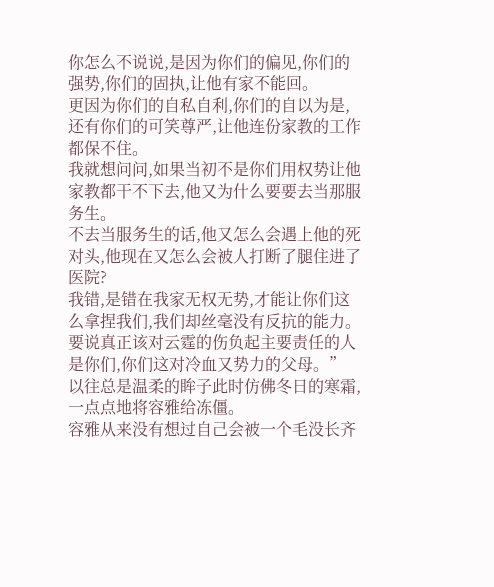你怎么不说说,是因为你们的偏见,你们的强势,你们的固执,让他有家不能回。
更因为你们的自私自利,你们的自以为是,还有你们的可笑尊严,让他连份家教的工作都保不住。
我就想问问,如果当初不是你们用权势让他家教都干不下去,他又为什么要要去当那服务生。
不去当服务生的话,他又怎么会遇上他的死对头,他现在又怎么会被人打断了腿住进了医院?
我错,是错在我家无权无势,才能让你们这么拿捏我们,我们却丝毫没有反抗的能力。
要说真正该对云霆的伤负起主要责任的人是你们,你们这对冷血又势力的父母。”
以往总是温柔的眸子此时仿佛冬日的寒霜,一点点地将容雅给冻僵。
容雅从来没有想过自己会被一个毛没长齐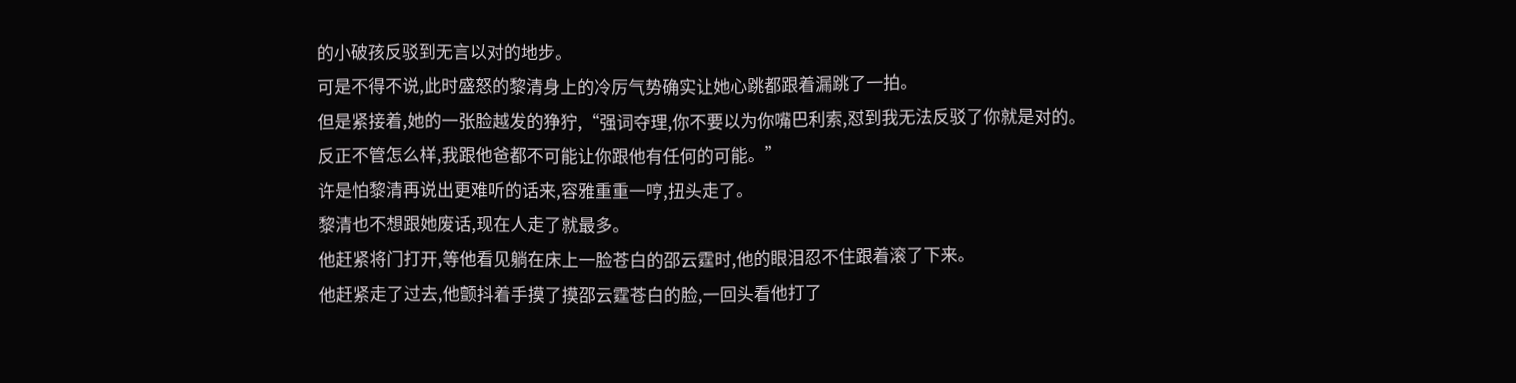的小破孩反驳到无言以对的地步。
可是不得不说,此时盛怒的黎清身上的冷厉气势确实让她心跳都跟着漏跳了一拍。
但是紧接着,她的一张脸越发的狰狞,“强词夺理,你不要以为你嘴巴利索,怼到我无法反驳了你就是对的。
反正不管怎么样,我跟他爸都不可能让你跟他有任何的可能。”
许是怕黎清再说出更难听的话来,容雅重重一哼,扭头走了。
黎清也不想跟她废话,现在人走了就最多。
他赶紧将门打开,等他看见躺在床上一脸苍白的邵云霆时,他的眼泪忍不住跟着滚了下来。
他赶紧走了过去,他颤抖着手摸了摸邵云霆苍白的脸,一回头看他打了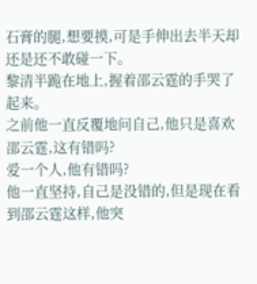石膏的腿,想要摸,可是手伸出去半天却还是还不敢碰一下。
黎清半跪在地上,握着邵云霆的手哭了起来。
之前他一直反覆地问自己,他只是喜欢邵云霆,这有错吗?
爱一个人,他有错吗?
他一直坚持,自己是没错的,但是现在看到邵云霆这样,他突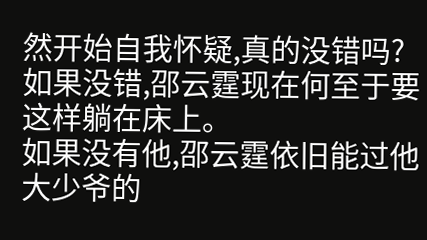然开始自我怀疑,真的没错吗?
如果没错,邵云霆现在何至于要这样躺在床上。
如果没有他,邵云霆依旧能过他大少爷的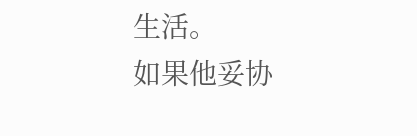生活。
如果他妥协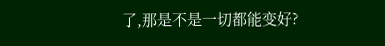了,那是不是一切都能变好?